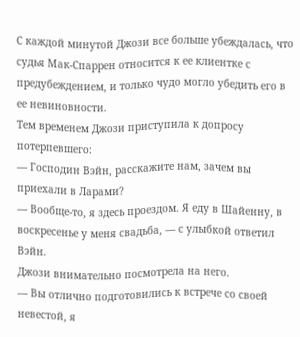С каждой минутой Джози все больше убеждалась, что судья Мак-Спаррен относится к ее клиентке с предубеждением, и только чудо могло убедить его в ее невиновности.
Тем временем Джози приступила к допросу потерпевшего:
— Господин Вэйн, расскажите нам, зачем вы приехали в Ларами?
— Вообще-то, я здесь проездом. Я еду в Шайенну, в воскресенье у меня свадьба, — с улыбкой ответил Вэйн.
Джози внимательно посмотрела на него.
— Вы отлично подготовились к встрече со своей невестой, я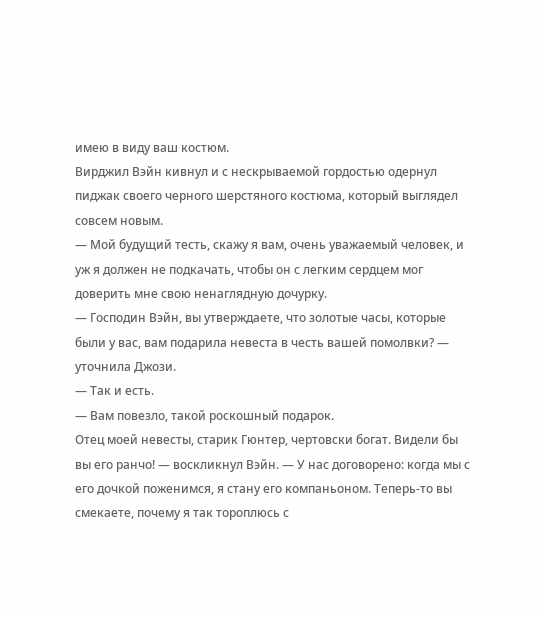имею в виду ваш костюм.
Вирджил Вэйн кивнул и с нескрываемой гордостью одернул пиджак своего черного шерстяного костюма, который выглядел совсем новым.
— Мой будущий тесть, скажу я вам, очень уважаемый человек, и уж я должен не подкачать, чтобы он с легким сердцем мог доверить мне свою ненаглядную дочурку.
— Господин Вэйн, вы утверждаете, что золотые часы, которые были у вас, вам подарила невеста в честь вашей помолвки? — уточнила Джози.
— Так и есть.
— Вам повезло, такой роскошный подарок.
Отец моей невесты, старик Гюнтер, чертовски богат. Видели бы вы его ранчо! — воскликнул Вэйн. — У нас договорено: когда мы с его дочкой поженимся, я стану его компаньоном. Теперь-то вы смекаете, почему я так тороплюсь с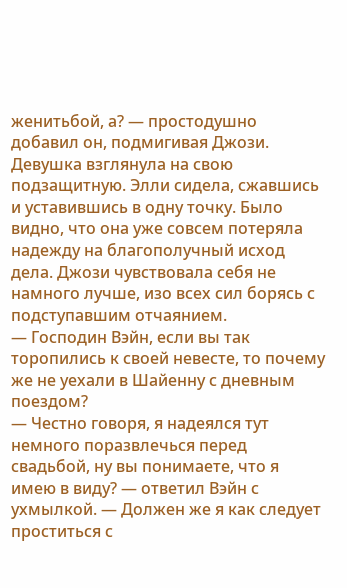женитьбой, а? — простодушно добавил он, подмигивая Джози.
Девушка взглянула на свою подзащитную. Элли сидела, сжавшись и уставившись в одну точку. Было видно, что она уже совсем потеряла надежду на благополучный исход дела. Джози чувствовала себя не намного лучше, изо всех сил борясь с подступавшим отчаянием.
— Господин Вэйн, если вы так торопились к своей невесте, то почему же не уехали в Шайенну с дневным поездом?
— Честно говоря, я надеялся тут немного поразвлечься перед свадьбой, ну вы понимаете, что я имею в виду? — ответил Вэйн с ухмылкой. — Должен же я как следует проститься с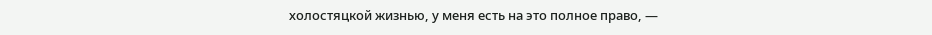холостяцкой жизнью, у меня есть на это полное право, —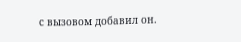с вызовом добавил он.